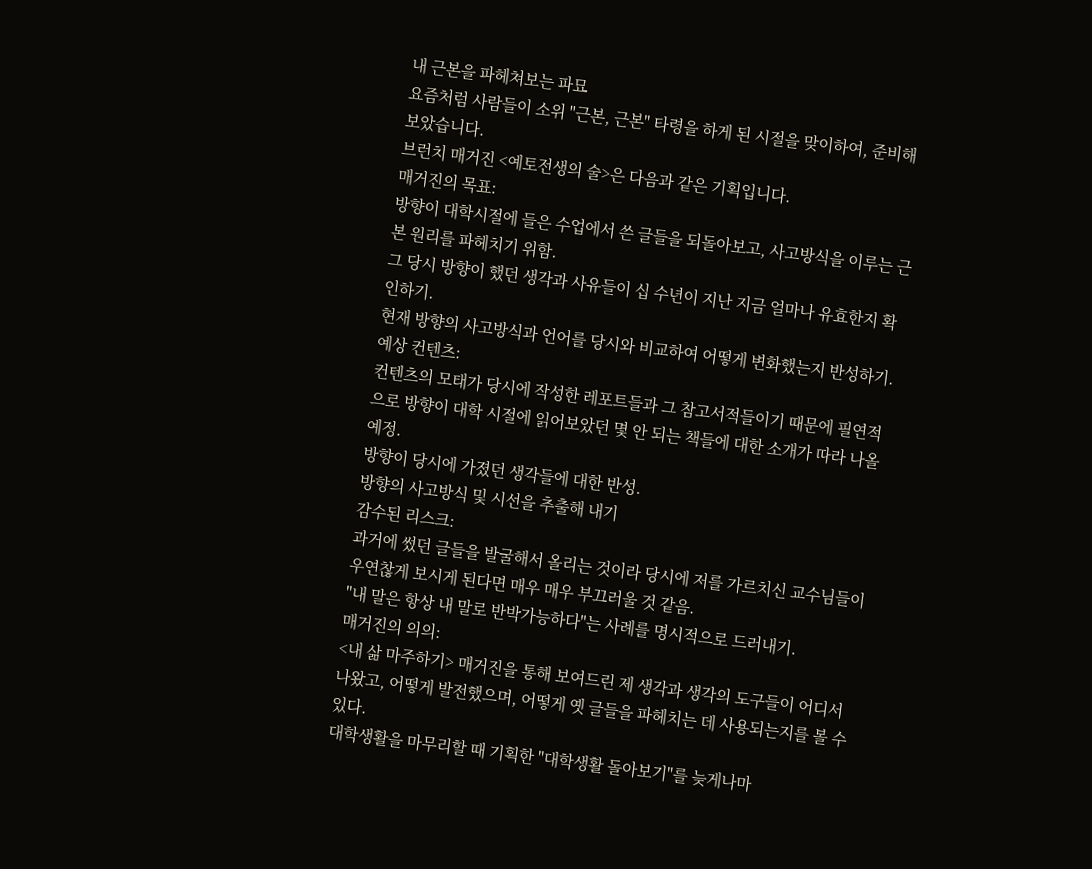내 근본을 파헤쳐보는 파묘
요즘처럼 사람들이 소위 "근본, 근본" 타령을 하게 된 시절을 맞이하여, 준비해 보았습니다.
브런치 매거진 <예토전생의 술>은 다음과 같은 기획입니다.
매거진의 목표:
방향이 대학시절에 들은 수업에서 쓴 글들을 되돌아보고, 사고방식을 이루는 근본 원리를 파헤치기 위함.
그 당시 방향이 했던 생각과 사유들이 십 수년이 지난 지금 얼마나 유효한지 확인하기.
현재 방향의 사고방식과 언어를 당시와 비교하여 어떻게 변화했는지 반성하기.
예상 컨텐츠:
컨텐츠의 모태가 당시에 작성한 레포트들과 그 참고서적들이기 때문에 필연적으로 방향이 대학 시절에 읽어보았던 몇 안 되는 책들에 대한 소개가 따라 나올 예정.
방향이 당시에 가졌던 생각들에 대한 반성.
방향의 사고방식 및 시선을 추출해 내기
감수된 리스크:
과거에 썼던 글들을 발굴해서 올리는 것이라 당시에 저를 가르치신 교수님들이 우연찮게 보시게 된다면 매우 매우 부끄러울 것 같음.
"내 말은 항상 내 말로 반박가능하다"는 사례를 명시적으로 드러내기.
매거진의 의의:
<내 삶 마주하기> 매거진을 통해 보여드린 제 생각과 생각의 도구들이 어디서 나왔고, 어떻게 발전했으며, 어떻게 옛 글들을 파헤치는 데 사용되는지를 볼 수 있다.
대학생활을 마무리할 때 기획한 "대학생활 돌아보기"를 늦게나마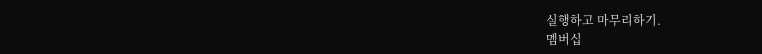실행하고 마무리하기.
멤버십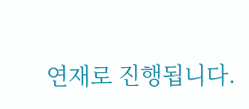연재로 진행됩니다.